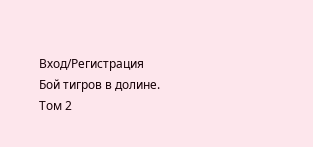Вход/Регистрация
Бой тигров в долине. Том 2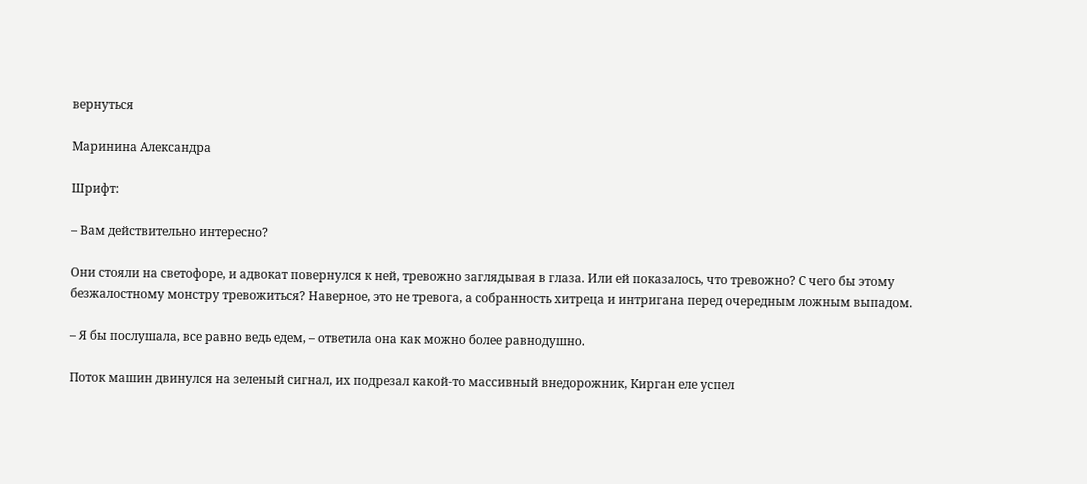вернуться

Маринина Александра

Шрифт:

– Вам действительно интересно?

Они стояли на светофоре, и адвокат повернулся к ней, тревожно заглядывая в глаза. Или ей показалось, что тревожно? С чего бы этому безжалостному монстру тревожиться? Наверное, это не тревога, а собранность хитреца и интригана перед очередным ложным выпадом.

– Я бы послушала, все равно ведь едем, – ответила она как можно более равнодушно.

Поток машин двинулся на зеленый сигнал, их подрезал какой-то массивный внедорожник, Кирган еле успел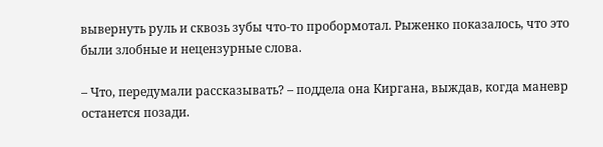вывернуть руль и сквозь зубы что-то пробормотал. Рыженко показалось, что это были злобные и нецензурные слова.

– Что, передумали рассказывать? – поддела она Киргана, выждав, когда маневр останется позади.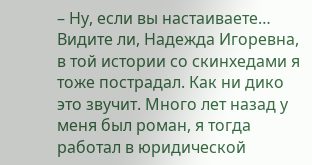– Ну, если вы настаиваете… Видите ли, Надежда Игоревна, в той истории со скинхедами я тоже пострадал. Как ни дико это звучит. Много лет назад у меня был роман, я тогда работал в юридической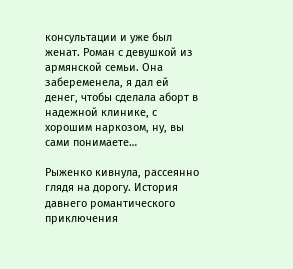консультации и уже был женат. Роман с девушкой из армянской семьи. Она забеременела, я дал ей денег, чтобы сделала аборт в надежной клинике, с хорошим наркозом, ну, вы сами понимаете…

Рыженко кивнула, рассеянно глядя на дорогу. История давнего романтического приключения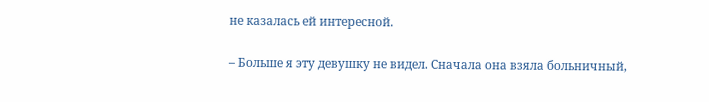не казалась ей интересной.

– Больше я эту девушку не видел. Сначала она взяла больничный,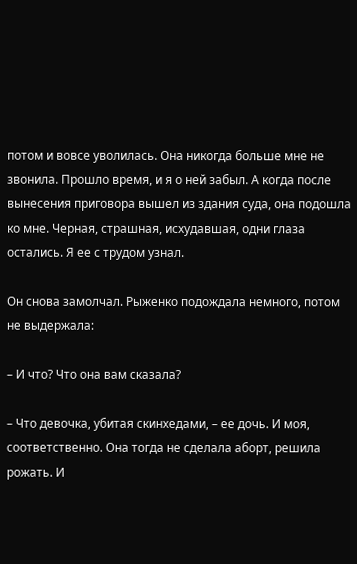потом и вовсе уволилась. Она никогда больше мне не звонила. Прошло время, и я о ней забыл. А когда после вынесения приговора вышел из здания суда, она подошла ко мне. Черная, страшная, исхудавшая, одни глаза остались. Я ее с трудом узнал.

Он снова замолчал. Рыженко подождала немного, потом не выдержала:

– И что? Что она вам сказала?

– Что девочка, убитая скинхедами, – ее дочь. И моя, соответственно. Она тогда не сделала аборт, решила рожать. И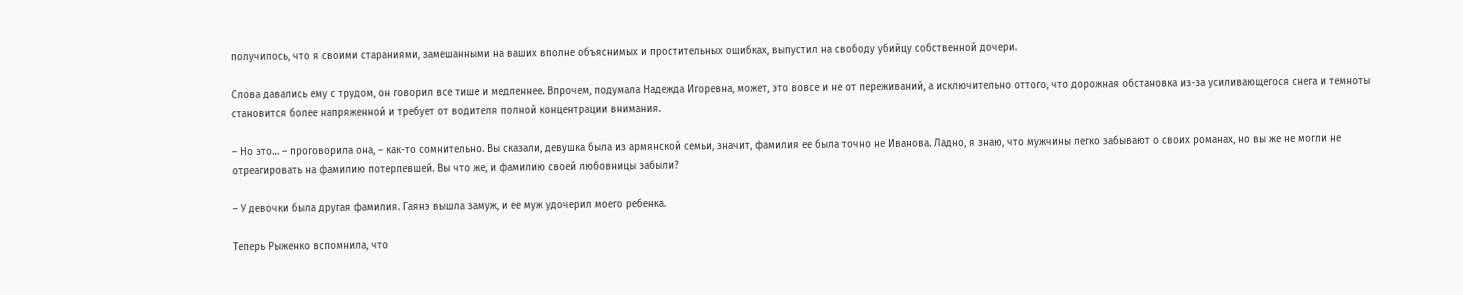получилось, что я своими стараниями, замешанными на ваших вполне объяснимых и простительных ошибках, выпустил на свободу убийцу собственной дочери.

Слова давались ему с трудом, он говорил все тише и медленнее. Впрочем, подумала Надежда Игоревна, может, это вовсе и не от переживаний, а исключительно оттого, что дорожная обстановка из-за усиливающегося снега и темноты становится более напряженной и требует от водителя полной концентрации внимания.

– Но это… – проговорила она, – как-то сомнительно. Вы сказали, девушка была из армянской семьи, значит, фамилия ее была точно не Иванова. Ладно, я знаю, что мужчины легко забывают о своих романах, но вы же не могли не отреагировать на фамилию потерпевшей. Вы что же, и фамилию своей любовницы забыли?

– У девочки была другая фамилия. Гаянэ вышла замуж, и ее муж удочерил моего ребенка.

Теперь Рыженко вспомнила, что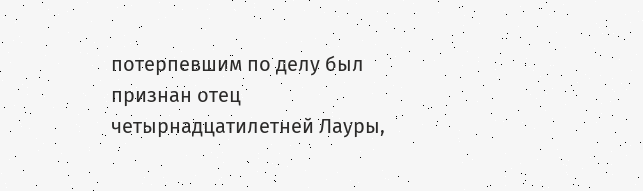потерпевшим по делу был признан отец четырнадцатилетней Лауры,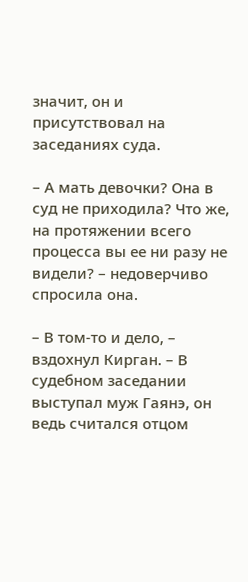значит, он и присутствовал на заседаниях суда.

– А мать девочки? Она в суд не приходила? Что же, на протяжении всего процесса вы ее ни разу не видели? – недоверчиво спросила она.

– В том-то и дело, – вздохнул Кирган. – В судебном заседании выступал муж Гаянэ, он ведь считался отцом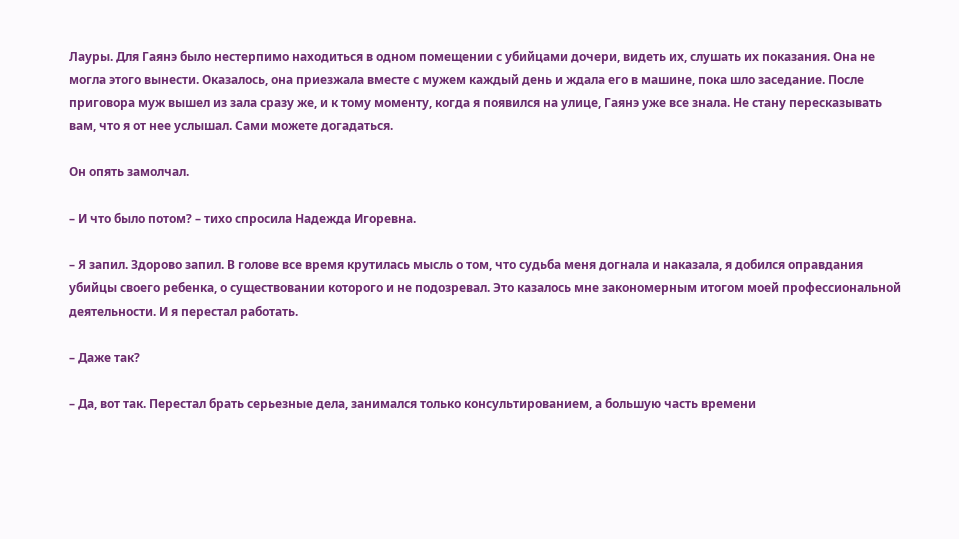Лауры. Для Гаянэ было нестерпимо находиться в одном помещении с убийцами дочери, видеть их, слушать их показания. Она не могла этого вынести. Оказалось, она приезжала вместе с мужем каждый день и ждала его в машине, пока шло заседание. После приговора муж вышел из зала сразу же, и к тому моменту, когда я появился на улице, Гаянэ уже все знала. Не стану пересказывать вам, что я от нее услышал. Сами можете догадаться.

Он опять замолчал.

– И что было потом? – тихо спросила Надежда Игоревна.

– Я запил. Здорово запил. В голове все время крутилась мысль о том, что судьба меня догнала и наказала, я добился оправдания убийцы своего ребенка, о существовании которого и не подозревал. Это казалось мне закономерным итогом моей профессиональной деятельности. И я перестал работать.

– Даже так?

– Да, вот так. Перестал брать серьезные дела, занимался только консультированием, а большую часть времени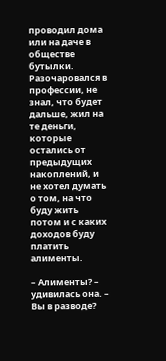проводил дома или на даче в обществе бутылки. Разочаровался в профессии, не знал, что будет дальше, жил на те деньги, которые остались от предыдущих накоплений, и не хотел думать о том, на что буду жить потом и с каких доходов буду платить алименты.

– Алименты? – удивилась она. – Вы в разводе?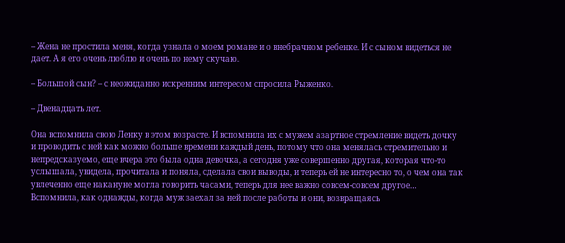– Жена не простила меня, когда узнала о моем романе и о внебрачном ребенке. И с сыном видеться не дает. А я его очень люблю и очень по нему скучаю.

– Большой сын? – с неожиданно искренним интересом спросила Рыженко.

– Двенадцать лет.

Она вспомнила свою Ленку в этом возрасте. И вспомнила их с мужем азартное стремление видеть дочку и проводить с ней как можно больше времени каждый день, потому что она менялась стремительно и непредсказуемо, еще вчера это была одна девочка, а сегодня уже совершенно другая, которая что-то услышала, увидела, прочитала и поняла, сделала свои выводы, и теперь ей не интересно то, о чем она так увлеченно еще накануне могла говорить часами, теперь для нее важно совсем-совсем другое… Вспомнила, как однажды, когда муж заехал за ней после работы и они, возвращаясь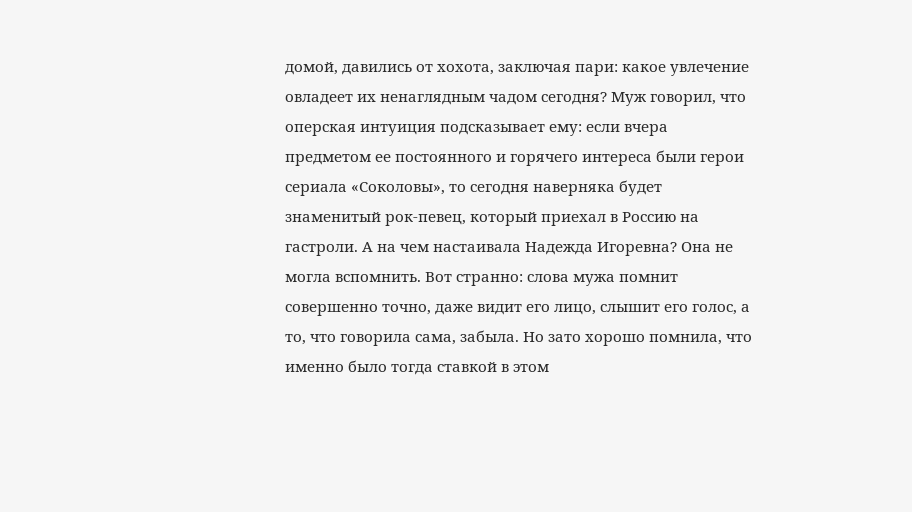домой, давились от хохота, заключая пари: какое увлечение овладеет их ненаглядным чадом сегодня? Муж говорил, что оперская интуиция подсказывает ему: если вчера предметом ее постоянного и горячего интереса были герои сериала «Соколовы», то сегодня наверняка будет знаменитый рок-певец, который приехал в Россию на гастроли. А на чем настаивала Надежда Игоревна? Она не могла вспомнить. Вот странно: слова мужа помнит совершенно точно, даже видит его лицо, слышит его голос, а то, что говорила сама, забыла. Но зато хорошо помнила, что именно было тогда ставкой в этом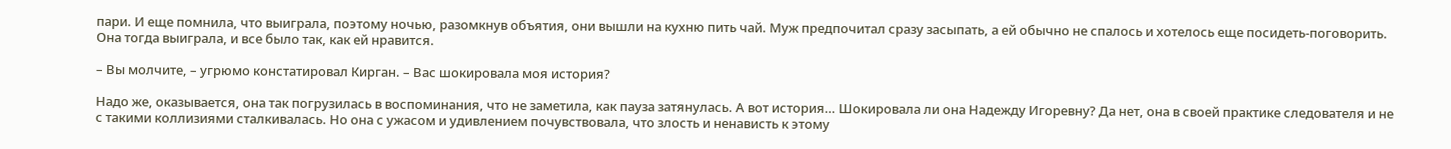пари. И еще помнила, что выиграла, поэтому ночью, разомкнув объятия, они вышли на кухню пить чай. Муж предпочитал сразу засыпать, а ей обычно не спалось и хотелось еще посидеть-поговорить. Она тогда выиграла, и все было так, как ей нравится.

– Вы молчите, – угрюмо констатировал Кирган. – Вас шокировала моя история?

Надо же, оказывается, она так погрузилась в воспоминания, что не заметила, как пауза затянулась. А вот история… Шокировала ли она Надежду Игоревну? Да нет, она в своей практике следователя и не с такими коллизиями сталкивалась. Но она с ужасом и удивлением почувствовала, что злость и ненависть к этому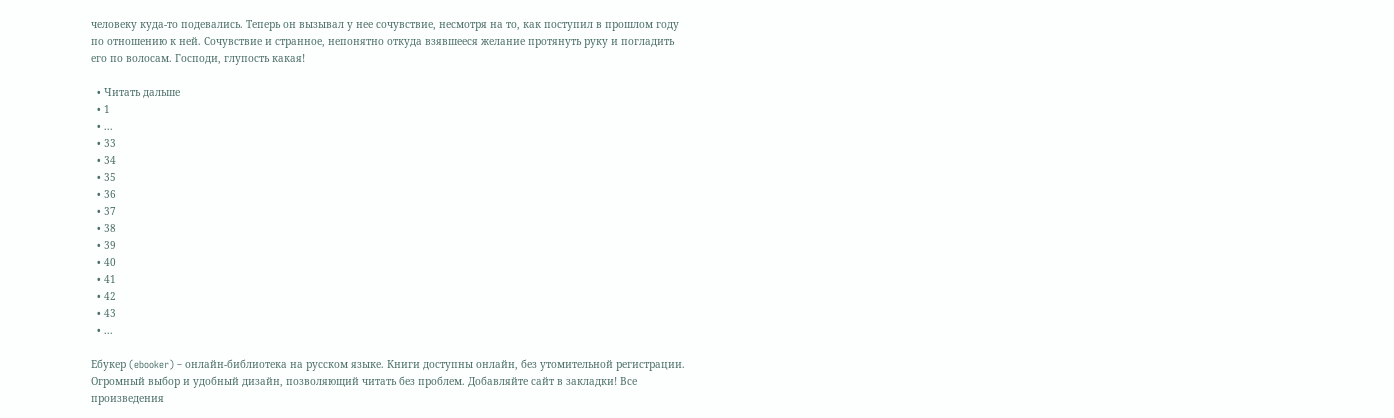человеку куда-то подевались. Теперь он вызывал у нее сочувствие, несмотря на то, как поступил в прошлом году по отношению к ней. Сочувствие и странное, непонятно откуда взявшееся желание протянуть руку и погладить его по волосам. Господи, глупость какая!

  • Читать дальше
  • 1
  • ...
  • 33
  • 34
  • 35
  • 36
  • 37
  • 38
  • 39
  • 40
  • 41
  • 42
  • 43
  • ...

Ебукер (ebooker) – онлайн-библиотека на русском языке. Книги доступны онлайн, без утомительной регистрации. Огромный выбор и удобный дизайн, позволяющий читать без проблем. Добавляйте сайт в закладки! Все произведения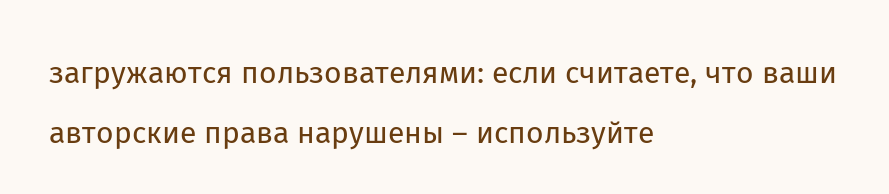загружаются пользователями: если считаете, что ваши авторские права нарушены – используйте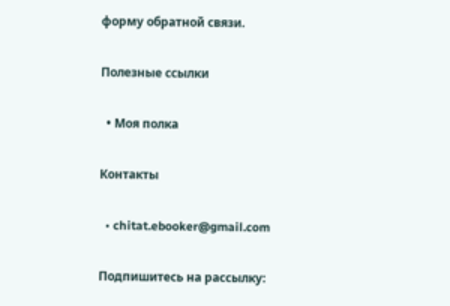форму обратной связи.

Полезные ссылки

  • Моя полка

Контакты

  • chitat.ebooker@gmail.com

Подпишитесь на рассылку: